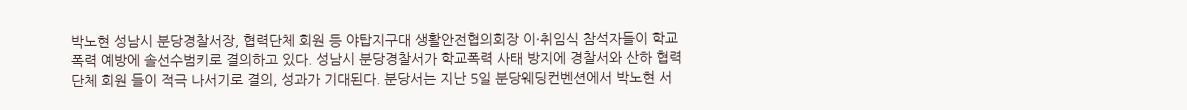박노현 성남시 분당경찰서장, 협력단체 회원 등 야탑지구대 생활안전협의회장 이·취임식 참석자들이 학교폭력 예방에 솔선수범키로 결의하고 있다. 성남시 분당경찰서가 학교폭력 사태 방지에 경찰서와 산하 협력단체 회원 들이 적극 나서기로 결의, 성과가 기대된다. 분당서는 지난 5일 분당웨딩컨벤션에서 박노현 서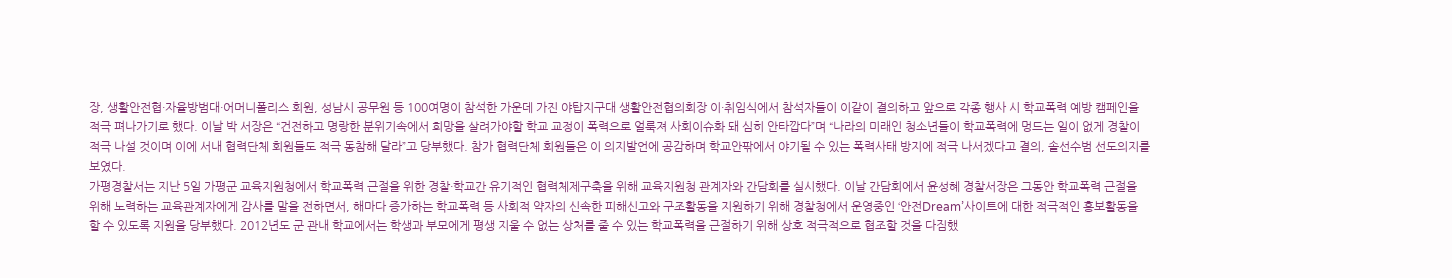장, 생활안전협·자율방범대·어머니폴리스 회원, 성남시 공무원 등 100여명이 참석한 가운데 가진 야탑지구대 생활안전협의회장 이·취임식에서 참석자들이 이같이 결의하고 앞으로 각종 행사 시 학교폭력 예방 캠페인을 적극 펴나가기로 했다. 이날 박 서장은 “건전하고 명랑한 분위기속에서 희망을 살려가야할 학교 교정이 폭력으로 얼룩져 사회이슈화 돼 심히 안타깝다”며 “나라의 미래인 청소년들이 학교폭력에 멍드는 일이 없게 경찰이 적극 나설 것이며 이에 서내 협력단체 회원들도 적극 동참해 달라”고 당부했다. 참가 협력단체 회원들은 이 의지발언에 공감하며 학교안팎에서 야기될 수 있는 폭력사태 방지에 적극 나서겠다고 결의, 솔선수범 선도의지를 보였다.
가평경찰서는 지난 5일 가평군 교육지원청에서 학교폭력 근절을 위한 경찰·학교간 유기적인 협력체제구축을 위해 교육지원청 관계자와 간담회를 실시했다. 이날 간담회에서 윤성혜 경찰서장은 그동안 학교폭력 근절을 위해 노력하는 교육관계자에게 감사를 말을 전하면서, 해마다 증가하는 학교폭력 등 사회적 약자의 신속한 피해신고와 구조활동을 지원하기 위해 경찰청에서 운영중인 ‘안전Dream’사이트에 대한 적극적인 홍보활동을 할 수 있도록 지원을 당부했다. 2012년도 군 관내 학교에서는 학생과 부모에게 평생 지울 수 없는 상처를 줄 수 있는 학교폭력을 근절하기 위해 상호 적극적으로 협조할 것을 다짐했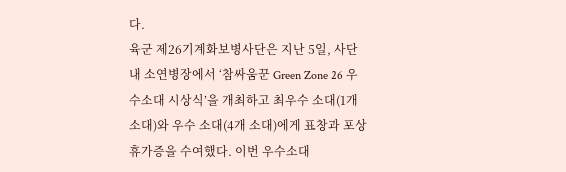다.
육군 제26기계화보병사단은 지난 5일, 사단 내 소연병장에서 ‘참싸움꾼 Green Zone 26 우수소대 시상식’을 개최하고 최우수 소대(1개 소대)와 우수 소대(4개 소대)에게 표창과 포상휴가증을 수여했다. 이번 우수소대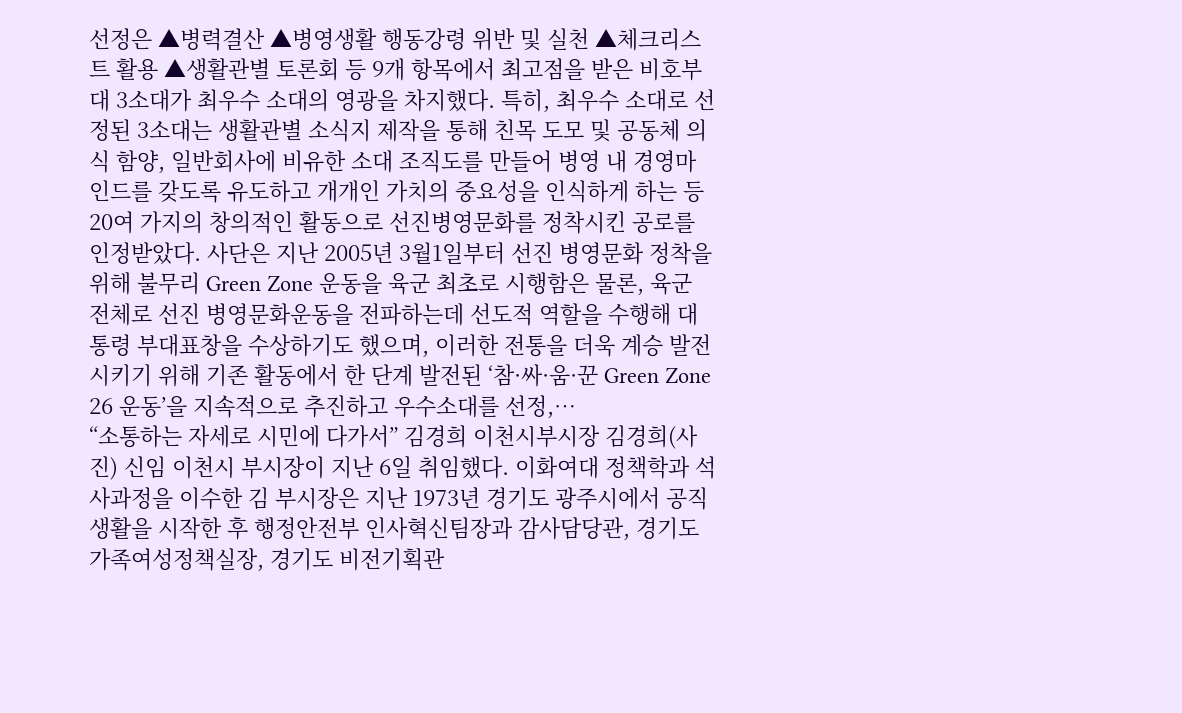선정은 ▲병력결산 ▲병영생활 행동강령 위반 및 실천 ▲체크리스트 활용 ▲생활관별 토론회 등 9개 항목에서 최고점을 받은 비호부대 3소대가 최우수 소대의 영광을 차지했다. 특히, 최우수 소대로 선정된 3소대는 생활관별 소식지 제작을 통해 친목 도모 및 공동체 의식 함양, 일반회사에 비유한 소대 조직도를 만들어 병영 내 경영마인드를 갖도록 유도하고 개개인 가치의 중요성을 인식하게 하는 등 20여 가지의 창의적인 활동으로 선진병영문화를 정착시킨 공로를 인정받았다. 사단은 지난 2005년 3월1일부터 선진 병영문화 정착을 위해 불무리 Green Zone 운동을 육군 최초로 시행함은 물론, 육군 전체로 선진 병영문화운동을 전파하는데 선도적 역할을 수행해 대통령 부대표창을 수상하기도 했으며, 이러한 전통을 더욱 계승 발전시키기 위해 기존 활동에서 한 단계 발전된 ‘참·싸·움·꾼 Green Zone 26 운동’을 지속적으로 추진하고 우수소대를 선정,…
“소통하는 자세로 시민에 다가서” 김경희 이천시부시장 김경희(사진) 신임 이천시 부시장이 지난 6일 취임했다. 이화여대 정책학과 석사과정을 이수한 김 부시장은 지난 1973년 경기도 광주시에서 공직생활을 시작한 후 행정안전부 인사혁신팀장과 감사담당관, 경기도 가족여성정책실장, 경기도 비전기획관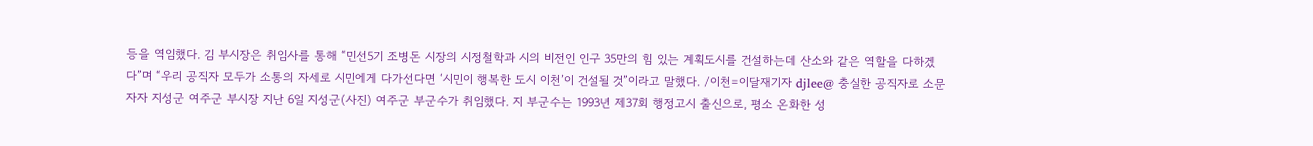등을 역임했다. 김 부시장은 취임사를 통해 “민선5기 조병돈 시장의 시정철학과 시의 비전인 인구 35만의 힘 있는 계획도시를 건설하는데 산소와 같은 역할을 다하겠다”며 “우리 공직자 모두가 소통의 자세로 시민에게 다가선다면 ‘시민이 행복한 도시 이천’이 건설될 것”이라고 말했다. /이천=이달재기자 djlee@ 충실한 공직자로 소문 자자 지성군 여주군 부시장 지난 6일 지성군(사진) 여주군 부군수가 취임했다. 지 부군수는 1993년 제37회 행정고시 출신으로, 평소 온화한 성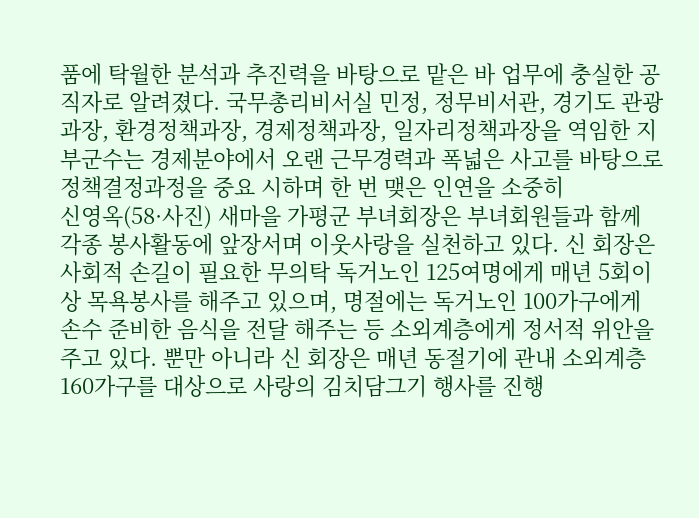품에 탁월한 분석과 추진력을 바탕으로 맡은 바 업무에 충실한 공직자로 알려졌다. 국무총리비서실 민정, 정무비서관, 경기도 관광과장, 환경정책과장, 경제정책과장, 일자리정책과장을 역임한 지 부군수는 경제분야에서 오랜 근무경력과 폭넓은 사고를 바탕으로 정책결정과정을 중요 시하며 한 번 맺은 인연을 소중히
신영옥(58·사진) 새마을 가평군 부녀회장은 부녀회원들과 함께 각종 봉사활동에 앞장서며 이웃사랑을 실천하고 있다. 신 회장은 사회적 손길이 필요한 무의탁 독거노인 125여명에게 매년 5회이상 목욕봉사를 해주고 있으며, 명절에는 독거노인 100가구에게 손수 준비한 음식을 전달 해주는 등 소외계층에게 정서적 위안을 주고 있다. 뿐만 아니라 신 회장은 매년 동절기에 관내 소외계층 160가구를 대상으로 사랑의 김치담그기 행사를 진행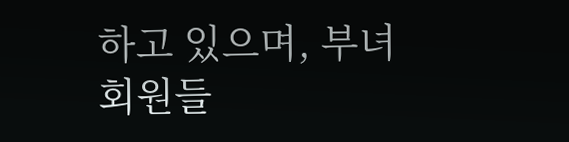하고 있으며, 부녀회원들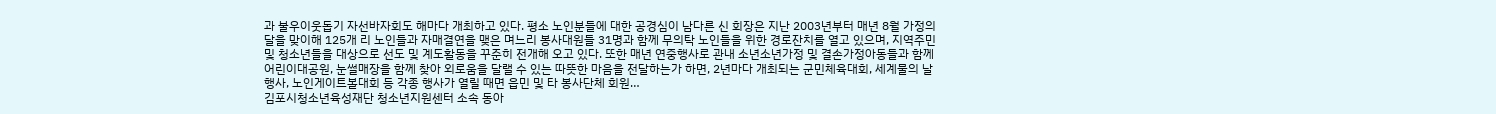과 불우이웃돕기 자선바자회도 해마다 개최하고 있다. 평소 노인분들에 대한 공경심이 남다른 신 회장은 지난 2003년부터 매년 8월 가정의 달을 맞이해 125개 리 노인들과 자매결연을 맺은 며느리 봉사대원들 31명과 함께 무의탁 노인들을 위한 경로잔치를 열고 있으며, 지역주민 및 청소년들을 대상으로 선도 및 계도활동을 꾸준히 전개해 오고 있다. 또한 매년 연중행사로 관내 소년소년가정 및 결손가정아동들과 함께 어린이대공원, 눈썰매장을 함께 찾아 외로움을 달랠 수 있는 따뜻한 마음을 전달하는가 하면, 2년마다 개최되는 군민체육대회, 세계물의 날 행사, 노인게이트볼대회 등 각종 행사가 열릴 때면 읍민 및 타 봉사단체 회원…
김포시청소년육성재단 청소년지원센터 소속 동아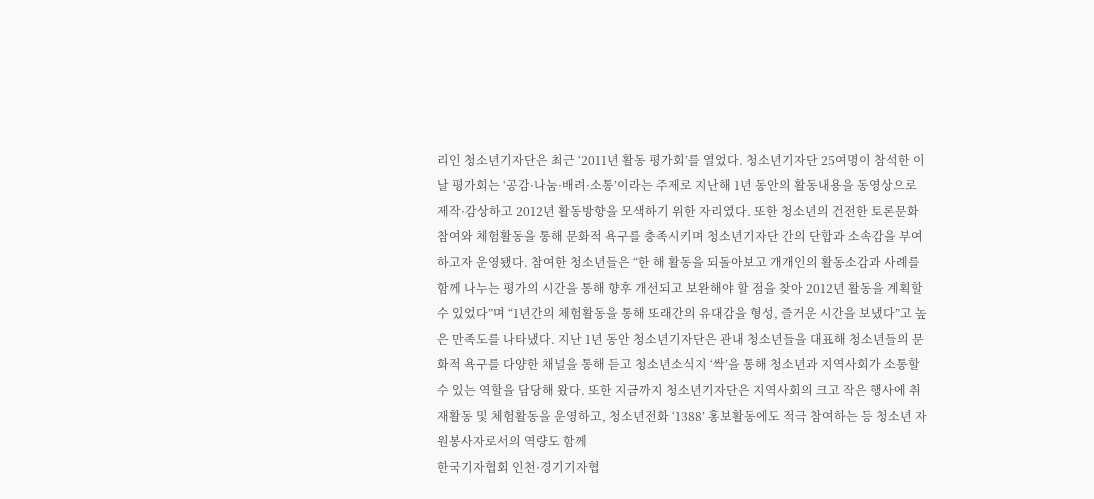리인 청소년기자단은 최근 ‘2011년 활동 평가회’를 열었다. 청소년기자단 25여명이 참석한 이날 평가회는 ‘공감·나눔·배려·소통’이라는 주제로 지난해 1년 동안의 활동내용을 동영상으로 제작·감상하고 2012년 활동방향을 모색하기 위한 자리였다. 또한 청소년의 건전한 토론문화 참여와 체험활동을 통해 문화적 욕구를 충족시키며 청소년기자단 간의 단합과 소속감을 부여하고자 운영됐다. 참여한 청소년들은 “한 해 활동을 되돌아보고 개개인의 활동소감과 사례를 함께 나누는 평가의 시간을 통해 향후 개선되고 보완해야 할 점을 찾아 2012년 활동을 계획할 수 있었다”며 “1년간의 체험활동을 통해 또래간의 유대감을 형성, 즐거운 시간을 보냈다”고 높은 만족도를 나타냈다. 지난 1년 동안 청소년기자단은 관내 청소년들을 대표해 청소년들의 문화적 욕구를 다양한 채널을 통해 듣고 청소년소식지 ‘싹’을 통해 청소년과 지역사회가 소통할 수 있는 역할을 담당해 왔다. 또한 지금까지 청소년기자단은 지역사회의 크고 작은 행사에 취재활동 및 체험활동을 운영하고, 청소년전화 ‘1388’ 홍보활동에도 적극 참여하는 등 청소년 자원봉사자로서의 역량도 함께
한국기자협회 인천·경기기자협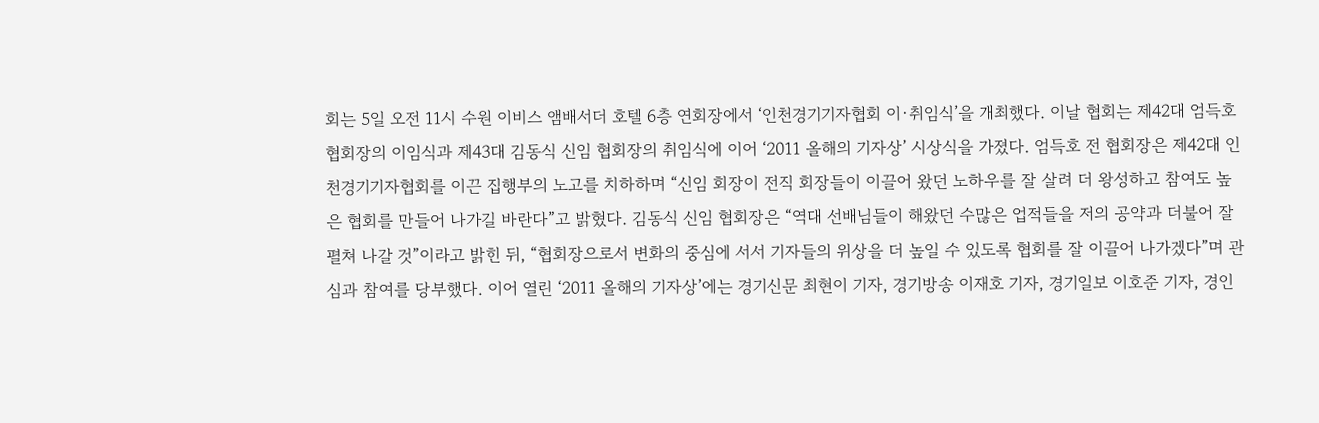회는 5일 오전 11시 수원 이비스 앰배서더 호텔 6층 연회장에서 ‘인천경기기자협회 이·취임식’을 개최했다. 이날 협회는 제42대 엄득호 협회장의 이임식과 제43대 김동식 신임 협회장의 취임식에 이어 ‘2011 올해의 기자상’ 시상식을 가졌다. 엄득호 전 협회장은 제42대 인천경기기자협회를 이끈 집행부의 노고를 치하하며 “신임 회장이 전직 회장들이 이끌어 왔던 노하우를 잘 살려 더 왕성하고 참여도 높은 협회를 만들어 나가길 바란다”고 밝혔다. 김동식 신임 협회장은 “역대 선배님들이 해왔던 수많은 업적들을 저의 공약과 더불어 잘 펼쳐 나갈 것”이라고 밝힌 뒤, “협회장으로서 변화의 중심에 서서 기자들의 위상을 더 높일 수 있도록 협회를 잘 이끌어 나가겠다”며 관심과 참여를 당부했다. 이어 열린 ‘2011 올해의 기자상’에는 경기신문 최현이 기자, 경기방송 이재호 기자, 경기일보 이호준 기자, 경인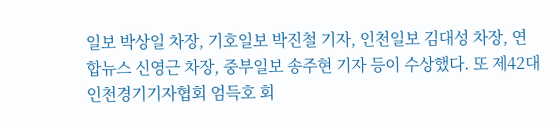일보 박상일 차장, 기호일보 박진철 기자, 인천일보 김대성 차장, 연합뉴스 신영근 차장, 중부일보 송주현 기자 등이 수상했다. 또 제42대 인천경기기자협회 엄득호 회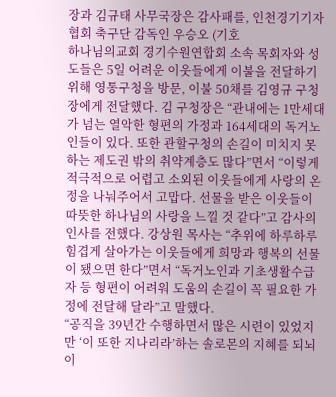장과 김규태 사무국장은 감사패를, 인천경기기자협회 축구단 감독인 우승오 (기호
하나님의교회 경기수원연합회 소속 목회자와 성도들은 5일 어려운 이웃들에게 이불을 전달하기 위해 영통구청을 방문, 이불 50채를 김영규 구청장에게 전달했다. 김 구청장은 “관내에는 1만세대가 넘는 열악한 형편의 가정과 164세대의 독거노인들이 있다. 또한 관할구청의 손길이 미치지 못하는 제도권 밖의 취약계층도 많다”면서 “이렇게 적극적으로 어렵고 소외된 이웃들에게 사랑의 온정을 나눠주어서 고맙다. 선물을 받은 이웃들이 따뜻한 하나님의 사랑을 느낄 것 같다”고 감사의 인사를 전했다. 강상원 목사는 “추위에 하루하루 힘겹게 살아가는 이웃들에게 희망과 행복의 선물이 됐으면 한다”면서 “독거노인과 기초생활수급자 등 형편이 어려워 도움의 손길이 꼭 필요한 가정에 전달해 달라”고 말했다.
“공직을 39년간 수행하면서 많은 시련이 있었지만 ‘이 또한 지나리라’하는 솔로몬의 지혜를 되뇌이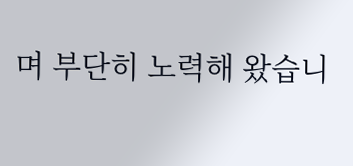며 부단히 노력해 왔습니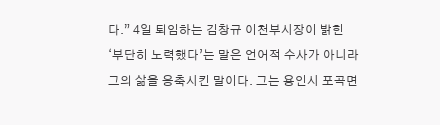다.” 4일 퇴임하는 김창규 이천부시장이 밝힌 ‘부단히 노력했다’는 말은 언어적 수사가 아니라 그의 삶을 응축시킨 말이다. 그는 용인시 포곡면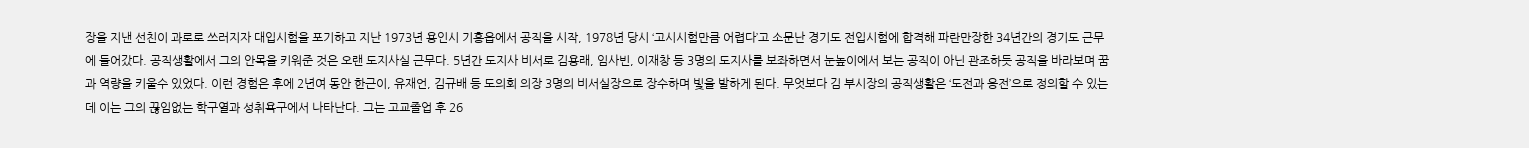장을 지낸 선친이 과로로 쓰러지자 대입시험을 포기하고 지난 1973년 용인시 기흥읍에서 공직을 시작, 1978년 당시 ‘고시시험만큼 어렵다’고 소문난 경기도 전입시험에 합격해 파란만장한 34년간의 경기도 근무에 들어갔다. 공직생활에서 그의 안목을 키워준 것은 오랜 도지사실 근무다. 5년간 도지사 비서로 김용래, 임사빈, 이재창 등 3명의 도지사를 보좌하면서 눈높이에서 보는 공직이 아닌 관조하듯 공직을 바라보며 꿈과 역량을 키울수 있었다. 이런 경험은 후에 2년여 동안 한근이, 유재언, 김규배 등 도의회 의장 3명의 비서실장으로 장수하며 빛을 발하게 된다. 무엇보다 김 부시장의 공직생활은 ‘도전과 응전’으로 정의할 수 있는데 이는 그의 끊임없는 학구열과 성취욕구에서 나타난다. 그는 고교졸업 후 26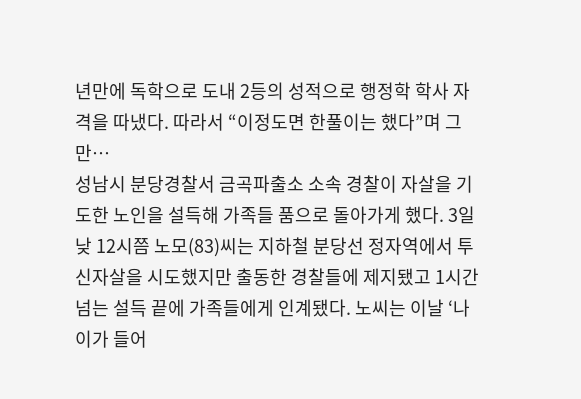년만에 독학으로 도내 2등의 성적으로 행정학 학사 자격을 따냈다. 따라서 “이정도면 한풀이는 했다”며 그만…
성남시 분당경찰서 금곡파출소 소속 경찰이 자살을 기도한 노인을 설득해 가족들 품으로 돌아가게 했다. 3일 낮 12시쯤 노모(83)씨는 지하철 분당선 정자역에서 투신자살을 시도했지만 출동한 경찰들에 제지됐고 1시간 넘는 설득 끝에 가족들에게 인계됐다. 노씨는 이날 ‘나이가 들어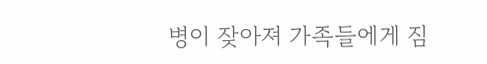병이 잦아져 가족들에게 짐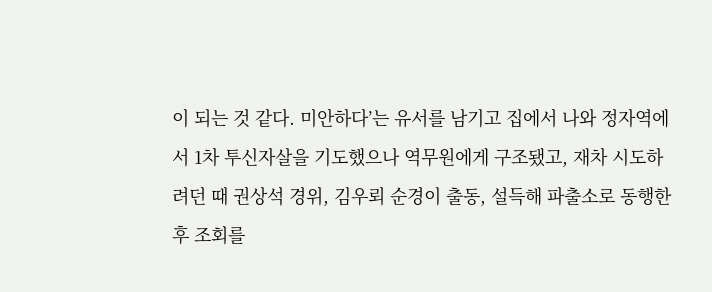이 되는 것 같다. 미안하다’는 유서를 남기고 집에서 나와 정자역에서 1차 투신자살을 기도했으나 역무원에게 구조됐고, 재차 시도하려던 때 권상석 경위, 김우뢰 순경이 출동, 설득해 파출소로 동행한 후 조회를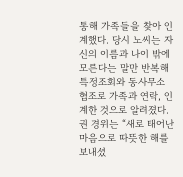통해 가족들을 찾아 인계했다. 당시 노씨는 자신의 이름과 나이 밖에 모른다는 말만 반복해 특정조회와 동사무소 협조로 가족과 연락, 인계한 것으로 알려졌다. 권 경위는 “새로 태어난 마음으로 따뜻한 해를 보내셨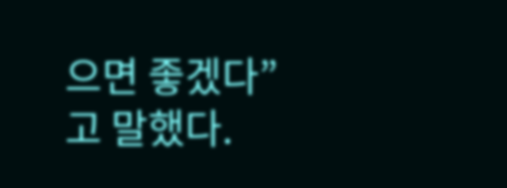으면 좋겠다”고 말했다.